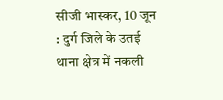सीजी भास्कर, 10 जून : दुर्ग जिले के उतई थाना क्षेत्र में नकली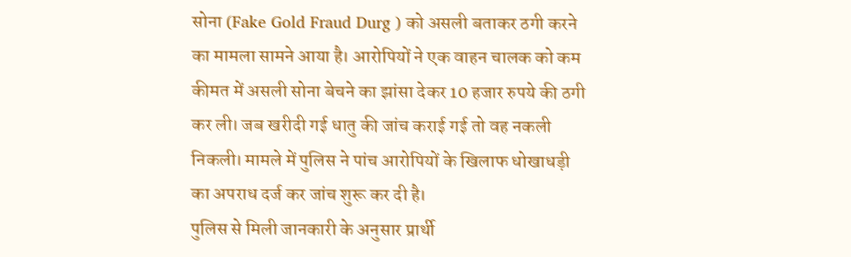सोना (Fake Gold Fraud Durg ) को असली बताकर ठगी करने का मामला सामने आया है। आरोपियों ने एक वाहन चालक को कम कीमत में असली सोना बेचने का झांसा देकर 10 हजार रुपये की ठगी कर ली। जब खरीदी गई धातु की जांच कराई गई तो वह नकली निकली। मामले में पुलिस ने पांच आरोपियों के खिलाफ धोखाधड़ी का अपराध दर्ज कर जांच शुरू कर दी है।
पुलिस से मिली जानकारी के अनुसार प्रार्थी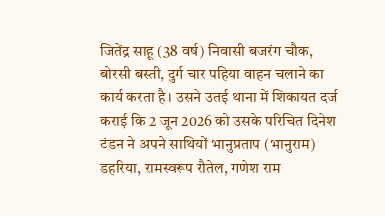जितेंद्र साहू (38 वर्ष) निवासी बजरंग चौक, बोरसी बस्ती, दुर्ग चार पहिया वाहन चलाने का कार्य करता है। उसने उतई थाना में शिकायत दर्ज कराई कि 2 जून 2026 को उसके परिचित दिनेश टंडन ने अपने साथियों भानुप्रताप (भानुराम) डहरिया, रामस्वरूप रौतेल, गणेश राम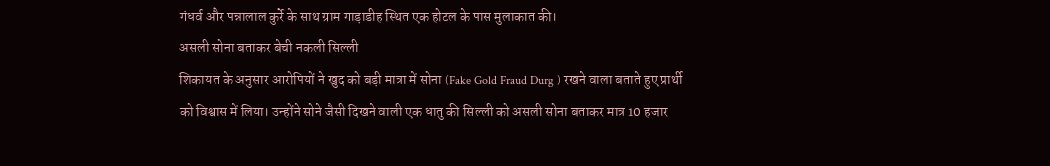गंधर्व और पन्नालाल कुर्रे के साथ ग्राम गाड़ाडीह स्थित एक होटल के पास मुलाकात की।
असली सोना बताकर बेची नकली सिल्ली
शिकायत के अनुसार आरोपियों ने खुद को बड़ी मात्रा में सोना (Fake Gold Fraud Durg ) रखने वाला बताते हुए प्रार्थी को विश्वास में लिया। उन्होंने सोने जैसी दिखने वाली एक धातु की सिल्ली को असली सोना बताकर मात्र 10 हजार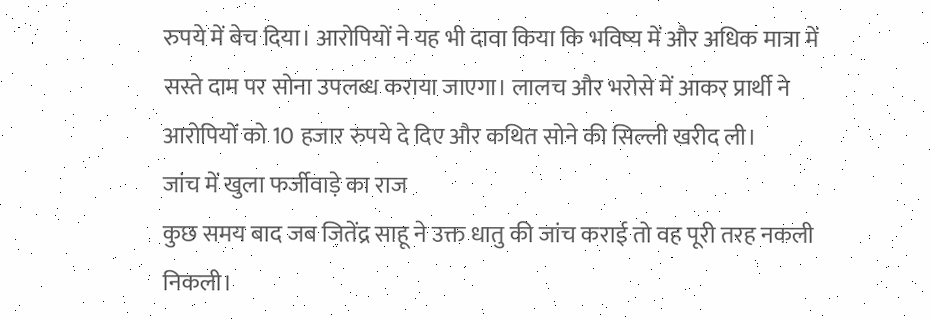रुपये में बेच दिया। आरोपियों ने यह भी दावा किया कि भविष्य में और अधिक मात्रा में सस्ते दाम पर सोना उपलब्ध कराया जाएगा। लालच और भरोसे में आकर प्रार्थी ने आरोपियों को 10 हजार रुपये दे दिए और कथित सोने की सिल्ली खरीद ली।
जांच में खुला फर्जीवाड़े का राज
कुछ समय बाद जब जितेंद्र साहू ने उक्त धातु की जांच कराई तो वह पूरी तरह नकली निकली।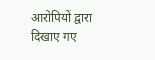आरोपियों द्वारा दिखाए गए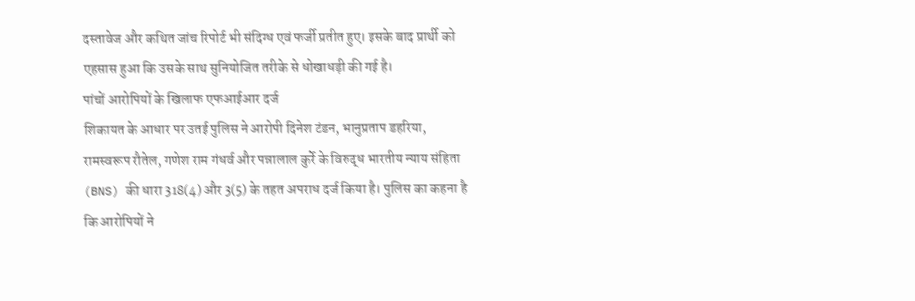दस्तावेज और कथित जांच रिपोर्ट भी संदिग्ध एवं फर्जी प्रतीत हुए। इसके बाद प्रार्थी को एहसास हुआ कि उसके साथ सुनियोजित तरीके से धोखाधड़ी की गई है।
पांचों आरोपियों के खिलाफ एफआईआर दर्ज
शिकायत के आधार पर उतई पुलिस ने आरोपी दिनेश टंडन, भानुप्रताप डहरिया, रामस्वरूप रौतेल, गणेश राम गंधर्व और पन्नालाल कुर्रे के विरुद्ध भारतीय न्याय संहिता (BNS) की धारा 318(4) और 3(5) के तहत अपराध दर्ज किया है। पुलिस का कहना है कि आरोपियों ने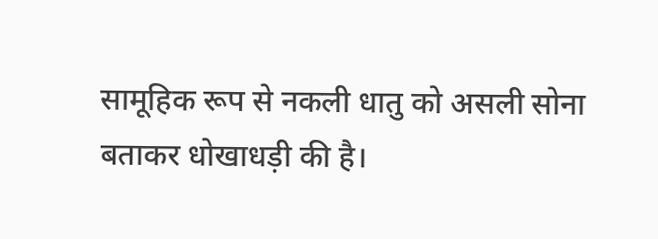सामूहिक रूप से नकली धातु को असली सोना बताकर धोखाधड़ी की है।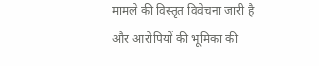मामले की विस्तृत विवेचना जारी है और आरोपियों की भूमिका की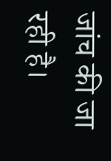जांच की जा रही है।